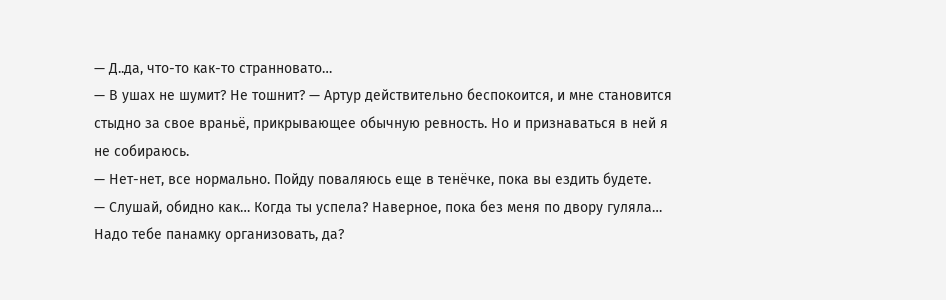— Д..да, что-то как-то странновато…
— В ушах не шумит? Не тошнит? — Артур действительно беспокоится, и мне становится стыдно за свое враньё, прикрывающее обычную ревность. Но и признаваться в ней я не собираюсь.
— Нет-нет, все нормально. Пойду поваляюсь еще в тенёчке, пока вы ездить будете.
— Слушай, обидно как… Когда ты успела? Наверное, пока без меня по двору гуляла… Надо тебе панамку организовать, да?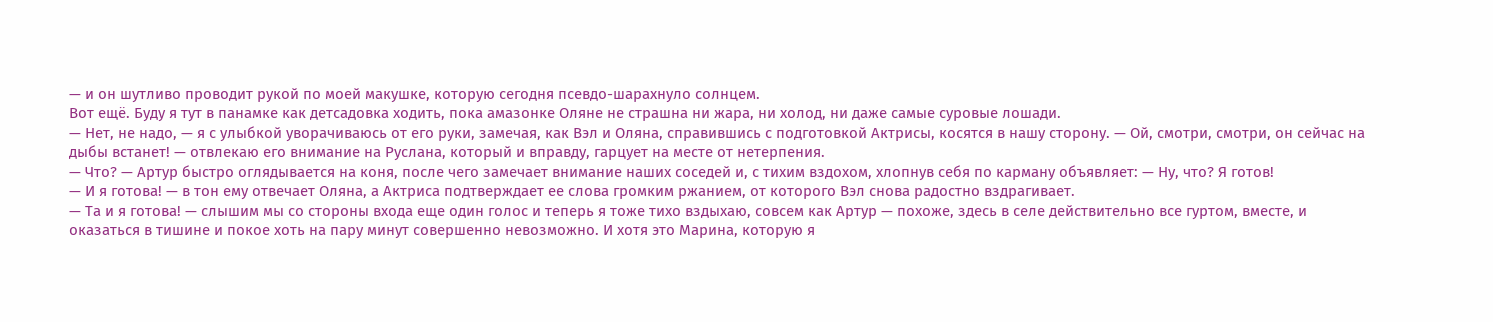— и он шутливо проводит рукой по моей макушке, которую сегодня псевдо-шарахнуло солнцем.
Вот ещё. Буду я тут в панамке как детсадовка ходить, пока амазонке Оляне не страшна ни жара, ни холод, ни даже самые суровые лошади.
— Нет, не надо, — я с улыбкой уворачиваюсь от его руки, замечая, как Вэл и Оляна, справившись с подготовкой Актрисы, косятся в нашу сторону. — Ой, смотри, смотри, он сейчас на дыбы встанет! — отвлекаю его внимание на Руслана, который и вправду, гарцует на месте от нетерпения.
— Что? — Артур быстро оглядывается на коня, после чего замечает внимание наших соседей и, с тихим вздохом, хлопнув себя по карману объявляет: — Ну, что? Я готов!
— И я готова! — в тон ему отвечает Оляна, а Актриса подтверждает ее слова громким ржанием, от которого Вэл снова радостно вздрагивает.
— Та и я готова! — слышим мы со стороны входа еще один голос и теперь я тоже тихо вздыхаю, совсем как Артур — похоже, здесь в селе действительно все гуртом, вместе, и оказаться в тишине и покое хоть на пару минут совершенно невозможно. И хотя это Марина, которую я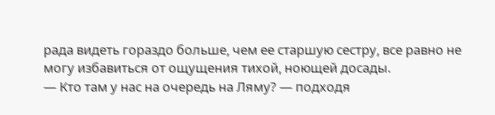рада видеть гораздо больше, чем ее старшую сестру, все равно не могу избавиться от ощущения тихой, ноющей досады.
— Кто там у нас на очередь на Ляму? — подходя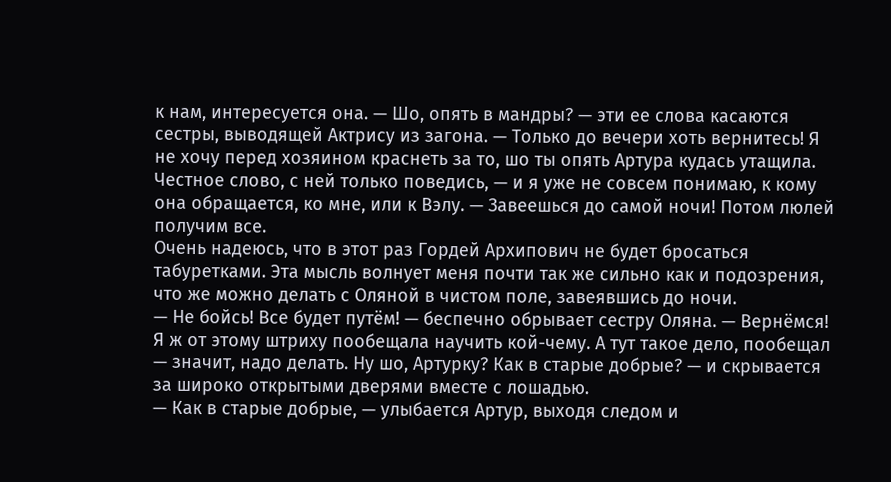к нам, интересуется она. — Шо, опять в мандры? — эти ее слова касаются сестры, выводящей Актрису из загона. — Только до вечери хоть вернитесь! Я не хочу перед хозяином краснеть за то, шо ты опять Артура кудась утащила. Честное слово, с ней только поведись, — и я уже не совсем понимаю, к кому она обращается, ко мне, или к Вэлу. — Завеешься до самой ночи! Потом люлей получим все.
Очень надеюсь, что в этот раз Гордей Архипович не будет бросаться табуретками. Эта мысль волнует меня почти так же сильно как и подозрения, что же можно делать с Оляной в чистом поле, завеявшись до ночи.
— Не бойсь! Все будет путём! — беспечно обрывает сестру Оляна. — Вернёмся! Я ж от этому штриху пообещала научить кой-чему. А тут такое дело, пообещал — значит, надо делать. Ну шо, Артурку? Как в старые добрые? — и скрывается за широко открытыми дверями вместе с лошадью.
— Как в старые добрые, — улыбается Артур, выходя следом и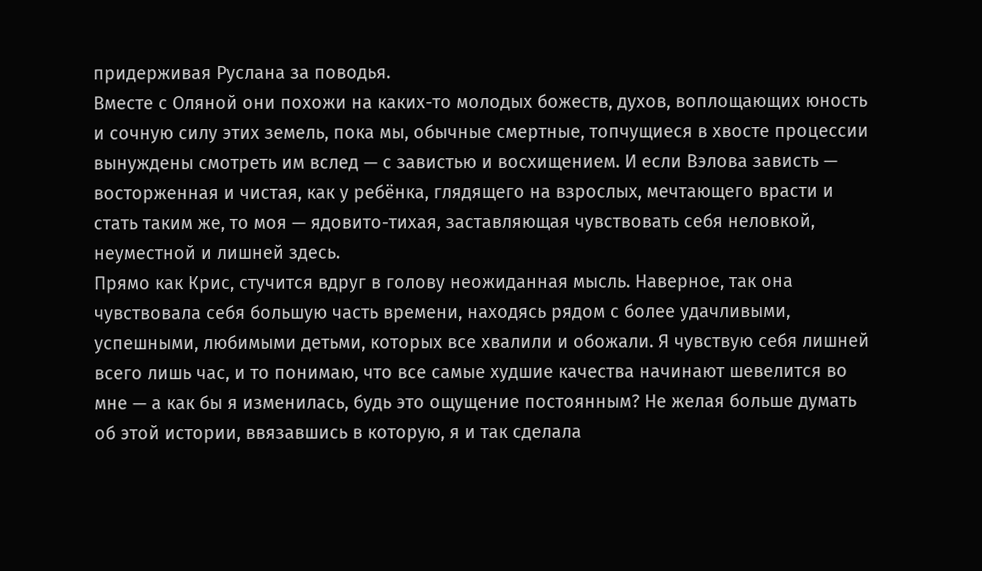придерживая Руслана за поводья.
Вместе с Оляной они похожи на каких-то молодых божеств, духов, воплощающих юность и сочную силу этих земель, пока мы, обычные смертные, топчущиеся в хвосте процессии вынуждены смотреть им вслед — с завистью и восхищением. И если Вэлова зависть — восторженная и чистая, как у ребёнка, глядящего на взрослых, мечтающего врасти и стать таким же, то моя — ядовито-тихая, заставляющая чувствовать себя неловкой, неуместной и лишней здесь.
Прямо как Крис, стучится вдруг в голову неожиданная мысль. Наверное, так она чувствовала себя большую часть времени, находясь рядом с более удачливыми, успешными, любимыми детьми, которых все хвалили и обожали. Я чувствую себя лишней всего лишь час, и то понимаю, что все самые худшие качества начинают шевелится во мне — а как бы я изменилась, будь это ощущение постоянным? Не желая больше думать об этой истории, ввязавшись в которую, я и так сделала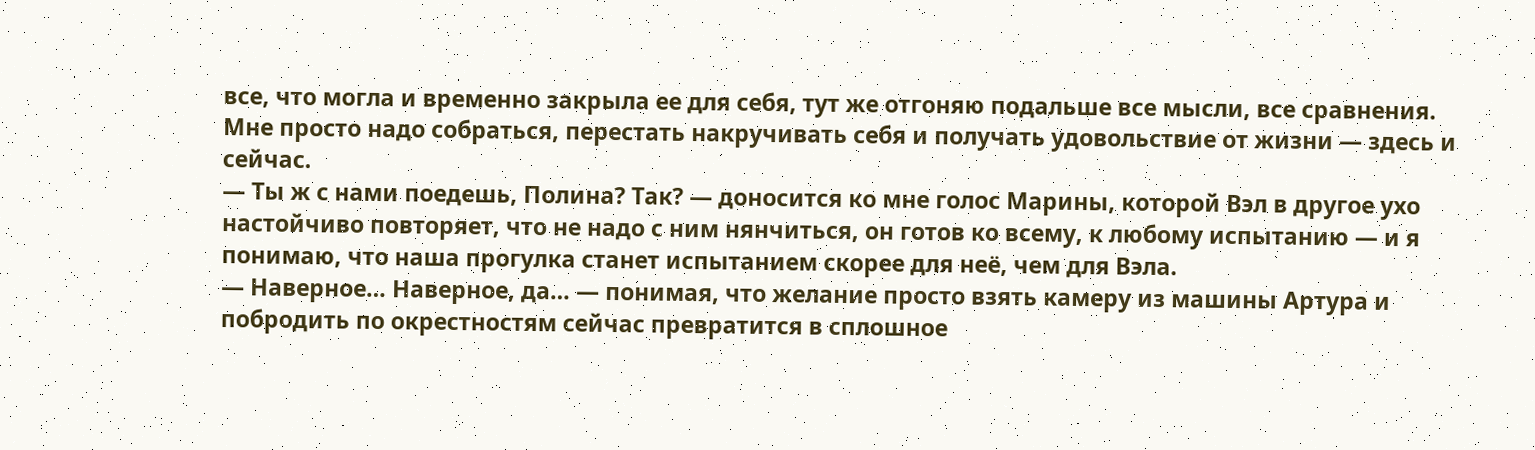все, что могла и временно закрыла ее для себя, тут же отгоняю подальше все мысли, все сравнения.
Мне просто надо собраться, перестать накручивать себя и получать удовольствие от жизни — здесь и сейчас.
— Ты ж с нами поедешь, Полина? Так? — доносится ко мне голос Марины, которой Вэл в другое ухо настойчиво повторяет, что не надо с ним нянчиться, он готов ко всему, к любому испытанию — и я понимаю, что наша прогулка станет испытанием скорее для неё, чем для Вэла.
— Наверное… Наверное, да… — понимая, что желание просто взять камеру из машины Артура и побродить по окрестностям сейчас превратится в сплошное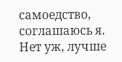самоедство, соглашаюсь я. Нет уж, лучше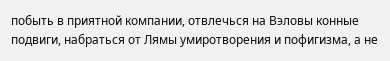побыть в приятной компании, отвлечься на Вэловы конные подвиги, набраться от Лямы умиротворения и пофигизма, а не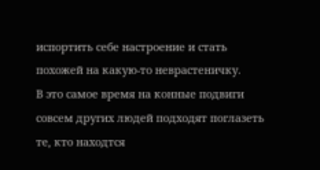испортить себе настроение и стать похожей на какую-то неврастеничку.
В это самое время на конные подвиги совсем других людей подходят поглазеть те, кто находтся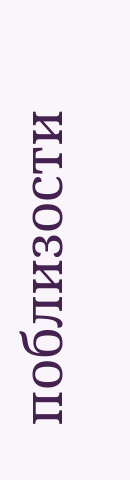поблизости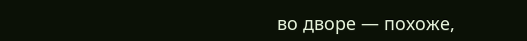во дворе — похоже,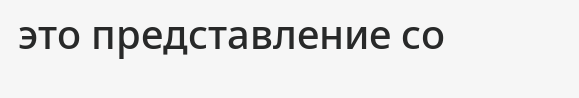это представление со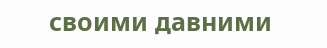своими давними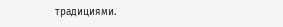традициями.